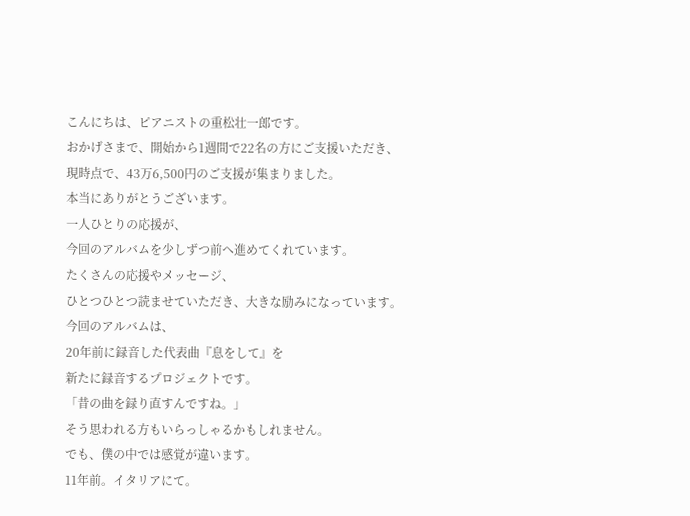こんにちは、ピアニストの重松壮一郎です。
おかげさまで、開始から1週間で22名の方にご支援いただき、
現時点で、43万6,500円のご支援が集まりました。
本当にありがとうございます。
一人ひとりの応援が、
今回のアルバムを少しずつ前へ進めてくれています。
たくさんの応援やメッセージ、
ひとつひとつ読ませていただき、大きな励みになっています。
今回のアルバムは、
20年前に録音した代表曲『息をして』を
新たに録音するプロジェクトです。
「昔の曲を録り直すんですね。」
そう思われる方もいらっしゃるかもしれません。
でも、僕の中では感覚が違います。
11年前。イタリアにて。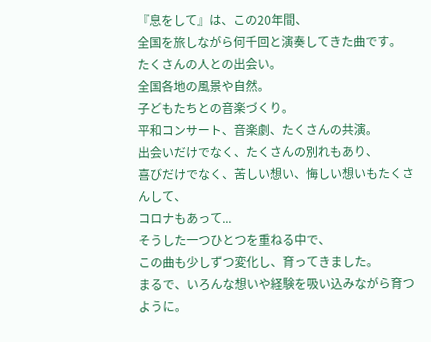『息をして』は、この20年間、
全国を旅しながら何千回と演奏してきた曲です。
たくさんの人との出会い。
全国各地の風景や自然。
子どもたちとの音楽づくり。
平和コンサート、音楽劇、たくさんの共演。
出会いだけでなく、たくさんの別れもあり、
喜びだけでなく、苦しい想い、悔しい想いもたくさんして、
コロナもあって...
そうした一つひとつを重ねる中で、
この曲も少しずつ変化し、育ってきました。
まるで、いろんな想いや経験を吸い込みながら育つように。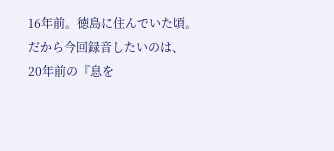16年前。徳島に住んでいた頃。
だから今回録音したいのは、
20年前の『息を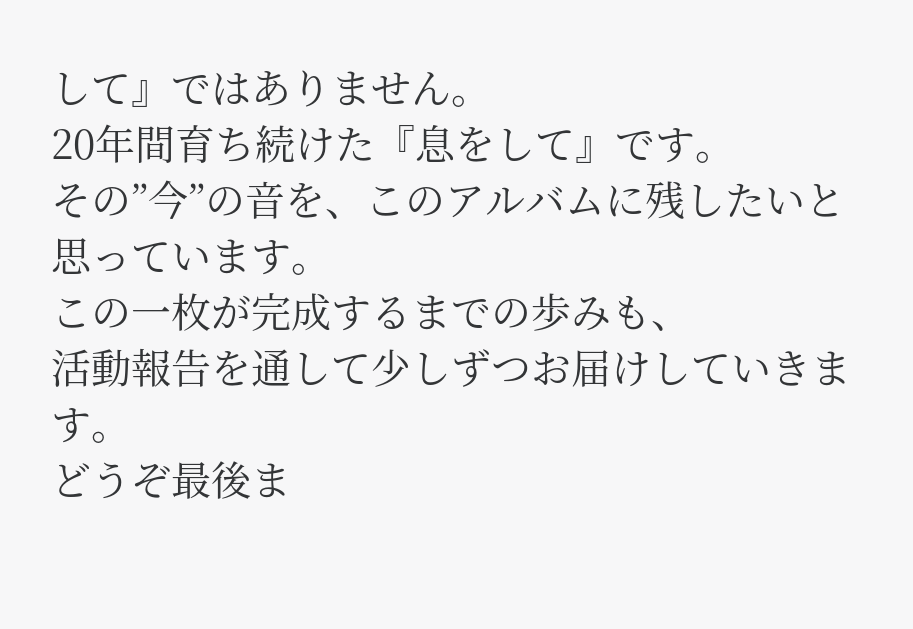して』ではありません。
20年間育ち続けた『息をして』です。
その”今”の音を、このアルバムに残したいと思っています。
この一枚が完成するまでの歩みも、
活動報告を通して少しずつお届けしていきます。
どうぞ最後ま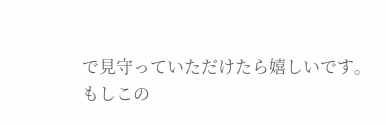で見守っていただけたら嬉しいです。
もしこの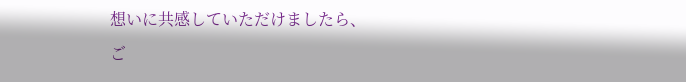想いに共感していただけましたら、
ご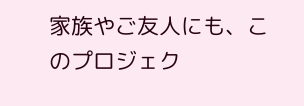家族やご友人にも、このプロジェク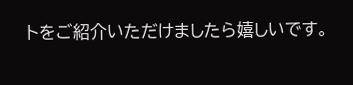トをご紹介いただけましたら嬉しいです。